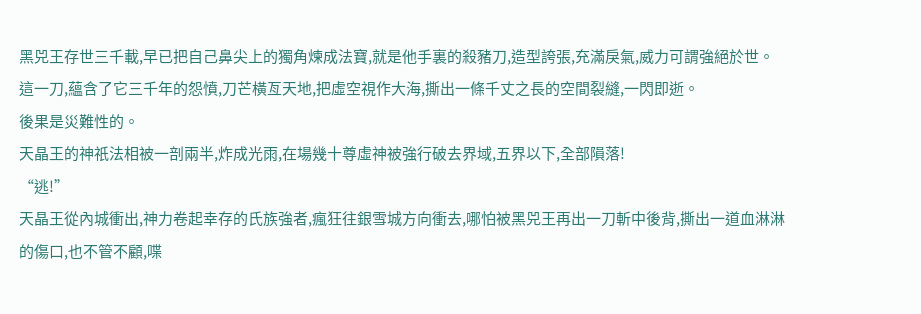黑兕王存世三千載,早已把自己鼻尖上的獨角煉成法寶,就是他手裏的殺豬刀,造型誇張,充滿戾氣,威力可謂強絕於世。
這一刀,蘊含了它三千年的怨憤,刀芒橫亙天地,把虛空視作大海,撕出一條千丈之長的空間裂縫,一閃即逝。
後果是災難性的。
天晶王的神祇法相被一剖兩半,炸成光雨,在場幾十尊虛神被強行破去界域,五界以下,全部隕落!
“逃!”
天晶王從內城衝出,神力卷起幸存的氏族強者,瘋狂往銀雪城方向衝去,哪怕被黑兕王再出一刀斬中後背,撕出一道血淋淋的傷口,也不管不顧,喋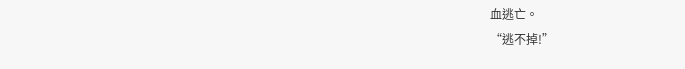血逃亡。
“逃不掉!”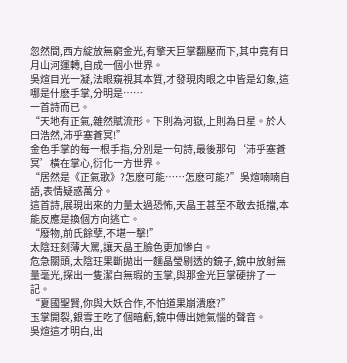忽然間,西方綻放無窮金光,有擎天巨掌翻壓而下,其中竟有日月山河運轉,自成一個小世界。
吳煊目光一凝,法眼窺視其本質,才發現肉眼之中皆是幻象,這哪是什麽手掌,分明是……
一首詩而已。
“天地有正氣,雜然賦流形。下則為河嶽,上則為日星。於人曰浩然,沛乎塞蒼冥!”
金色手掌的每一根手指,分別是一句詩,最後那句‘沛乎塞蒼冥’橫在掌心,衍化一方世界。
“居然是《正氣歌》?怎麽可能……怎麽可能?”吳煊喃喃自語,表情疑惑萬分。
這首詩,展現出來的力量太過恐怖,天晶王甚至不敢去抵擋,本能反應是換個方向逃亡。
“廢物,前氏餘孽,不堪一擊!”
太陰玨刻薄大罵,讓天晶王臉色更加慘白。
危急關頭,太陰玨果斷拋出一麵晶瑩剔透的鏡子,鏡中放射無量毫光,探出一隻潔白無瑕的玉掌,與那金光巨掌硬拚了一記。
“夏國聖賢,你與大妖合作,不怕道果崩潰麽?”
玉掌開裂,銀雪王吃了個暗虧,鏡中傳出她氣惱的聲音。
吳煊這才明白,出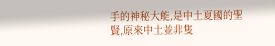手的神秘大能,是中土夏國的聖賢,原來中土並非隻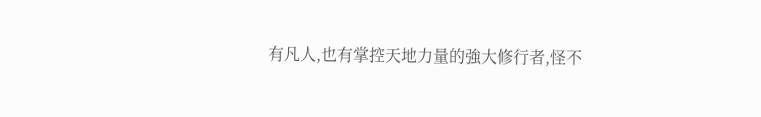有凡人,也有掌控天地力量的強大修行者,怪不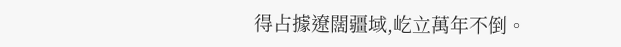得占據遼闊疆域,屹立萬年不倒。